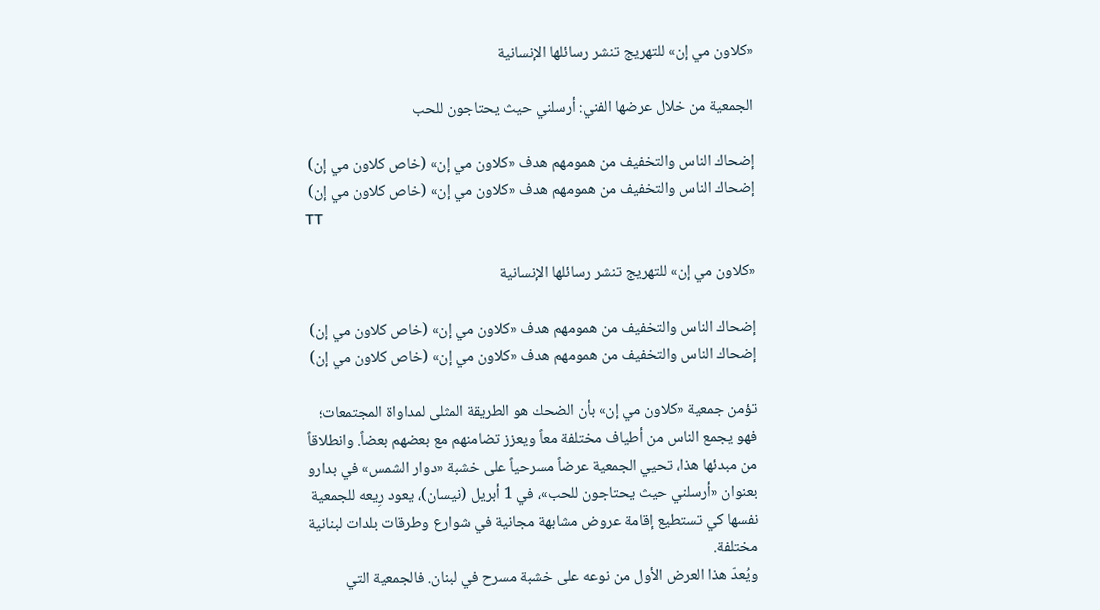«كلاون مي إن» للتهريج تنشر رسائلها الإنسانية

الجمعية من خلال عرضها الفني: أرسلني حيث يحتاجون للحب

إضحاك الناس والتخفيف من همومهم هدف «كلاون مي إن» (خاص كلاون مي إن)
إضحاك الناس والتخفيف من همومهم هدف «كلاون مي إن» (خاص كلاون مي إن)
TT

«كلاون مي إن» للتهريج تنشر رسائلها الإنسانية

إضحاك الناس والتخفيف من همومهم هدف «كلاون مي إن» (خاص كلاون مي إن)
إضحاك الناس والتخفيف من همومهم هدف «كلاون مي إن» (خاص كلاون مي إن)

تؤمن جمعية «كلاون مي إن» بأن الضحك هو الطريقة المثلى لمداواة المجتمعات؛ فهو يجمع الناس من أطياف مختلفة معاً ويعزز تضامنهم مع بعضهم بعضاً. وانطلاقاً من مبدئها هذا، تحيي الجمعية عرضاً مسرحياً على خشبة «دوار الشمس» في بدارو بعنوان «أرسلني حيث يحتاجون للحب»، في 1 أبريل (نيسان)، يعود رِيعه للجمعية نفسها كي تستطيع إقامة عروض مشابهة مجانية في شوارع وطرقات بلدات لبنانية مختلفة.
ويُعدّ هذا العرض الأول من نوعه على خشبة مسرح في لبنان. فالجمعية التي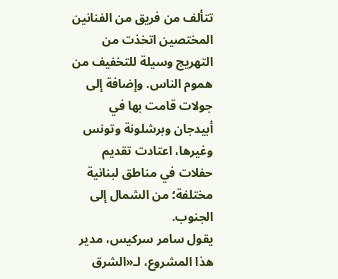تتألف من فريق من الفنانين المختصين اتخذت من التهريج وسيلة للتخفيف من هموم الناس. وإضافة إلى جولات قامت بها في أبيدجان وبرشلونة وتونس وغيرها، اعتادت تقديم حفلات في مناطق لبنانية مختلفة؛ من الشمال إلى الجنوب.
يقول سامر سركيس، مدير هذا المشروع، لـ«الشرق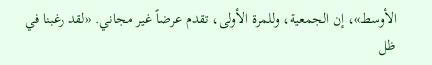الأوسط»، إن الجمعية، وللمرة الأولى، تقدم عرضاً غير مجاني. «لقد رغبنا في ظل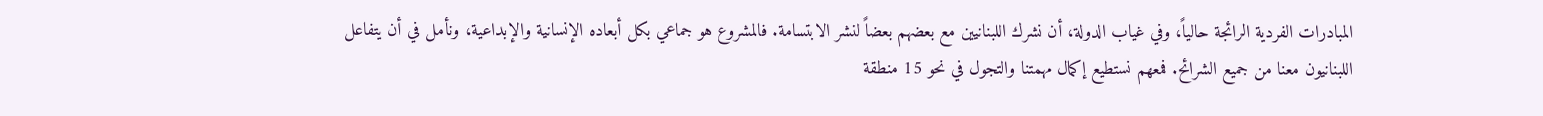المبادرات الفردية الرائجة حالياً، وفي غياب الدولة، أن نشرك اللبنانيين مع بعضهم بعضاً لنشر الابتسامة. فالمشروع هو جماعي بكل أبعاده الإنسانية والإبداعية، ونأمل في أن يتفاعل اللبنانيون معنا من جميع الشرائح. فمعهم نستطيع إكمال مهمتنا والتجول في نحو 15 منطقة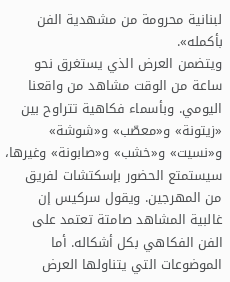لبنانية محرومة من مشهدية الفن بأكمله».
ويتضمن العرض الذي يستغرق نحو ساعة من الوقت مشاهد من واقعنا اليومي. وبأسماء فكاهية تتراوح بين «زيتونة» و«معصّب» و«شوشة» و«نسيت» و«خشب» و«صابونة» وغيرها، سيستمتع الحضور بإسكتشات لفريق من المهرجين. ويقول سركيس إن غالبية المشاهد صامتة تعتمد على الفن الفكاهي بكل أشكاله. أما الموضوعات التي يتناولها العرض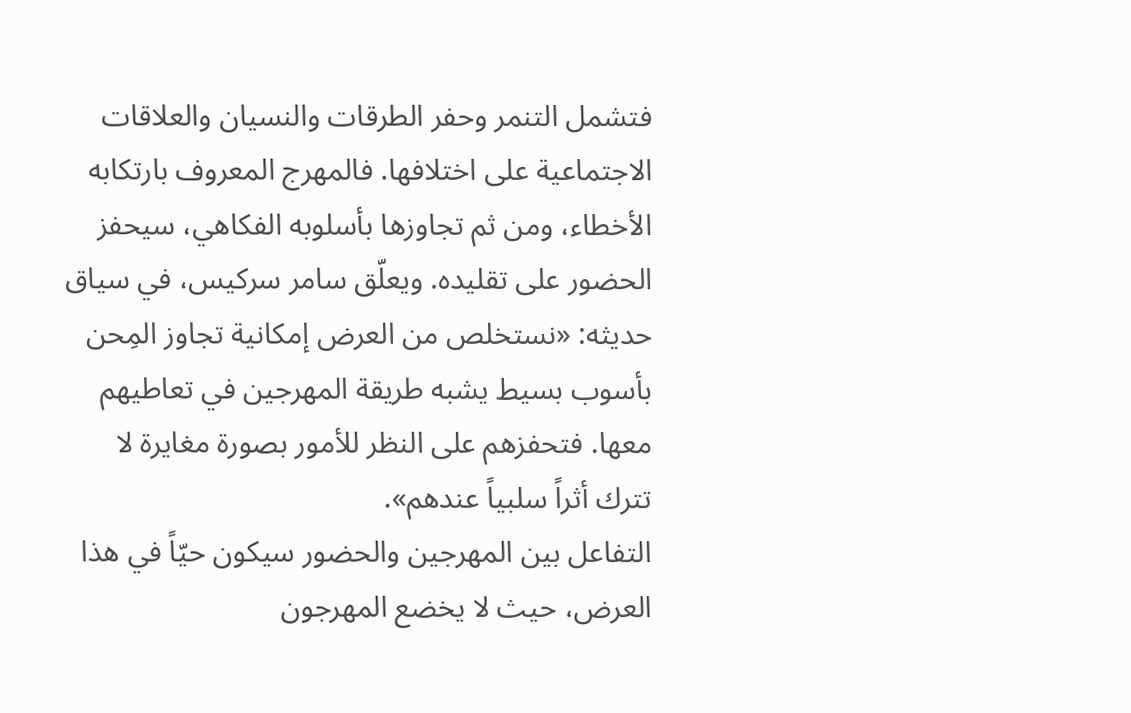فتشمل التنمر وحفر الطرقات والنسيان والعلاقات الاجتماعية على اختلافها. فالمهرج المعروف بارتكابه الأخطاء، ومن ثم تجاوزها بأسلوبه الفكاهي، سيحفز الحضور على تقليده. ويعلّق سامر سركيس، في سياق حديثه: «نستخلص من العرض إمكانية تجاوز المِحن بأسوب بسيط يشبه طريقة المهرجين في تعاطيهم معها. فتحفزهم على النظر للأمور بصورة مغايرة لا تترك أثراً سلبياً عندهم».
التفاعل بين المهرجين والحضور سيكون حيّاً في هذا العرض، حيث لا يخضع المهرجون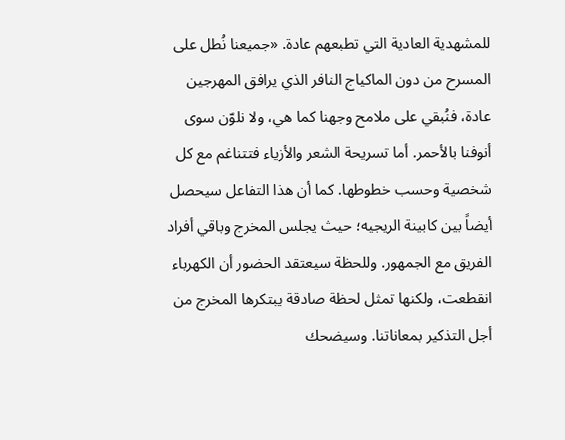للمشهدية العادية التي تطبعهم عادة. «جميعنا نُطل على المسرح من دون الماكياج النافر الذي يرافق المهرجين عادة، فنُبقي على ملامح وجهنا كما هي، ولا نلوّن سوى أنوفنا بالأحمر. أما تسريحة الشعر والأزياء فتتناغم مع كل شخصية وحسب خطوطها. كما أن هذا التفاعل سيحصل أيضاً بين كابينة الريجيه؛ حيث يجلس المخرج وباقي أفراد الفريق مع الجمهور. وللحظة سيعتقد الحضور أن الكهرباء انقطعت، ولكنها تمثل لحظة صادقة يبتكرها المخرج من أجل التذكير بمعاناتنا. وسيضحك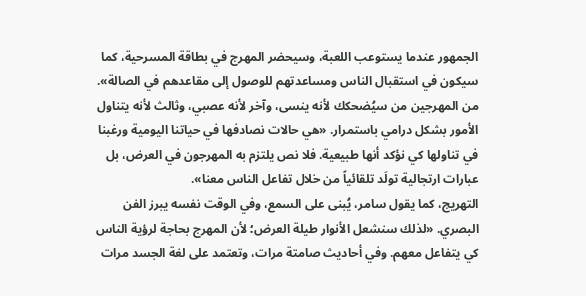الجمهور عندما يستوعب اللعبة، وسيحضر المهرج في بطاقة المسرحية، كما سيكون في استقبال الناس ومساعدتهم للوصول إلى مقاعدهم في الصالة».
من المهرجين من سيُضحكك لأنه ينسى، وآخر لأنه عصبي، وثالث لأنه يتناول الأمور بشكل درامي باستمرار. «هي حالات نصادفها في حياتنا اليومية ورغبنا في تناولها كي نؤكد أنها طبيعية. فلا نص يلتزم به المهرجون في العرض، بل عبارات ارتجالية تولَد تلقائياً من خلال تفاعل الناس معنا».
التهريج، كما يقول سامر، يُبنى على السمع، وفي الوقت نفسه يبرز الفن البصري. «لذلك سنشعل الأنوار طيلة العرض؛ لأن المهرج بحاجة لرؤية الناس كي يتفاعل معهم. وفي أحاديث صامتة مرات، وتعتمد على لغة الجسد مرات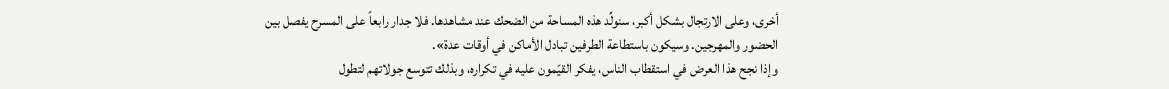أخرى، وعلى الارتجال بشكل أكبر، سنولِّد هذه المساحة من الضحك عند مشاهدها. فلا جدار رابعاً على المسرح يفصل بين الحضور والمهرجين. وسيكون باستطاعة الطرفين تبادل الأماكن في أوقات عدة».
وإذا نجح هذا العرض في استقطاب الناس، يفكر القيّمون عليه في تكراره، وبذلك تتوسع جولاتهم لتطول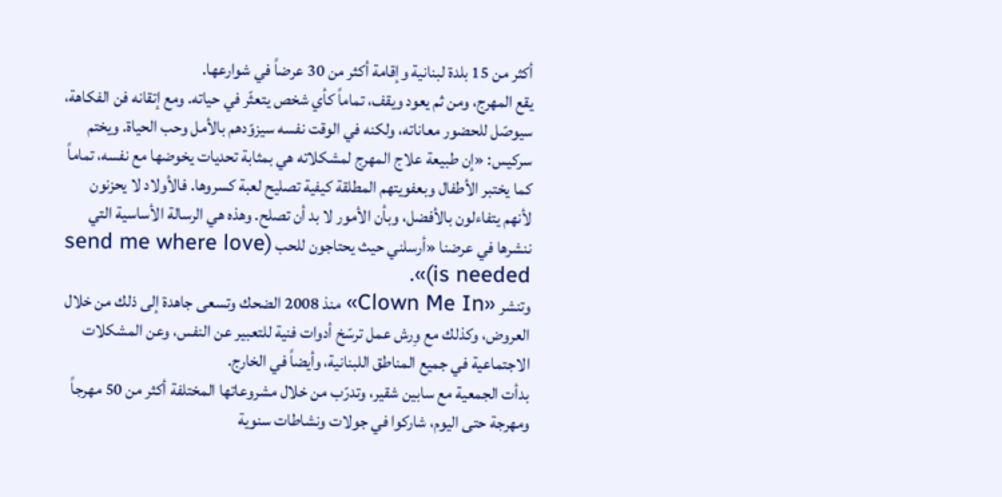أكثر من 15 بلدة لبنانية وإقامة أكثر من 30 عرضاً في شوارعها.
يقع المهرج، ومن ثم يعود ويقف، تماماً كأي شخص يتعثّر في حياته. ومع إتقانه فن الفكاهة، سيوصّل للحضور معاناته، ولكنه في الوقت نفسه سيزوّدهم بالأمل وحب الحياة. ويختم سركيس: «إن طبيعة علاج المهرج لمشكلاته هي بمثابة تحديات يخوضها مع نفسه، تماماً كما يختبر الأطفال وبعفويتهم المطلقة كيفية تصليح لعبة كسروها. فالأولاد لا يحزنون لأنهم يتفاءلون بالأفضل، وبأن الأمور لا بد أن تصلح. وهذه هي الرسالة الأساسية التي ننشرها في عرضنا «أرسلني حيث يحتاجون للحب (send me where love is needed)».
وتنشر «Clown Me In» منذ 2008 الضحك وتسعى جاهدة إلى ذلك من خلال العروض، وكذلك مع وِرش عمل ترسّخ أدوات فنية للتعبير عن النفس، وعن المشكلات الاجتماعية في جميع المناطق اللبنانية، وأيضاً في الخارج.
بدأت الجمعية مع سابين شقير، وتدرّب من خلال مشروعاتها المختلفة أكثر من 50 مهرجاً ومهرجة حتى اليوم، شاركوا في جولات ونشاطات سنوية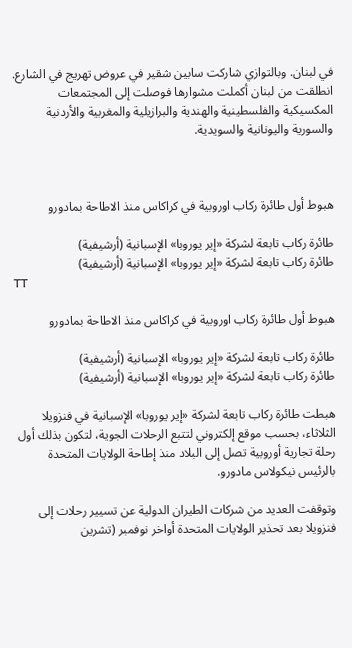في لبنان. وبالتوازي شاركت سابين شقير في عروض تهريج في الشارع. انطلقت من لبنان أكملت مشوارها فوصلت إلى المجتمعات المكسيكية والفلسطينية والهندية والبرازيلية والمغربية والأردنية والسورية واليونانية والسويدية.



هبوط أول طائرة ركاب اوروبية في كراكاس منذ الاطاحة بمادورو

طائرة ركاب تابعة لشركة «إير يوروبا» الإسبانية (أرشيفية)
طائرة ركاب تابعة لشركة «إير يوروبا» الإسبانية (أرشيفية)
TT

هبوط أول طائرة ركاب اوروبية في كراكاس منذ الاطاحة بمادورو

طائرة ركاب تابعة لشركة «إير يوروبا» الإسبانية (أرشيفية)
طائرة ركاب تابعة لشركة «إير يوروبا» الإسبانية (أرشيفية)

هبطت طائرة ركاب تابعة لشركة «إير يوروبا» الإسبانية في فنزويلا الثلاثاء، بحسب موقع إلكتروني لتتبع الرحلات الجوية، لتكون بذلك أول رحلة تجارية أوروبية تصل إلى البلاد منذ إطاحة الولايات المتحدة بالرئيس نيكولاس مادورو.

وتوقفت العديد من شركات الطيران الدولية عن تسيير رحلات إلى فنزويلا بعد تحذير الولايات المتحدة أواخر نوفمبر (تشرين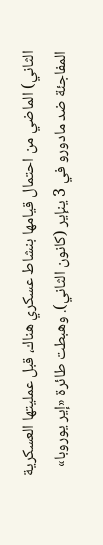الثاني) الماضي من احتمال قيامها بنشاط عسكري هناك، قبل عمليتها العسكرية المفاجئة ضد مادورو في 3 ينإير (كانون الثاني). وهبطت طائرة «إير يوروبا»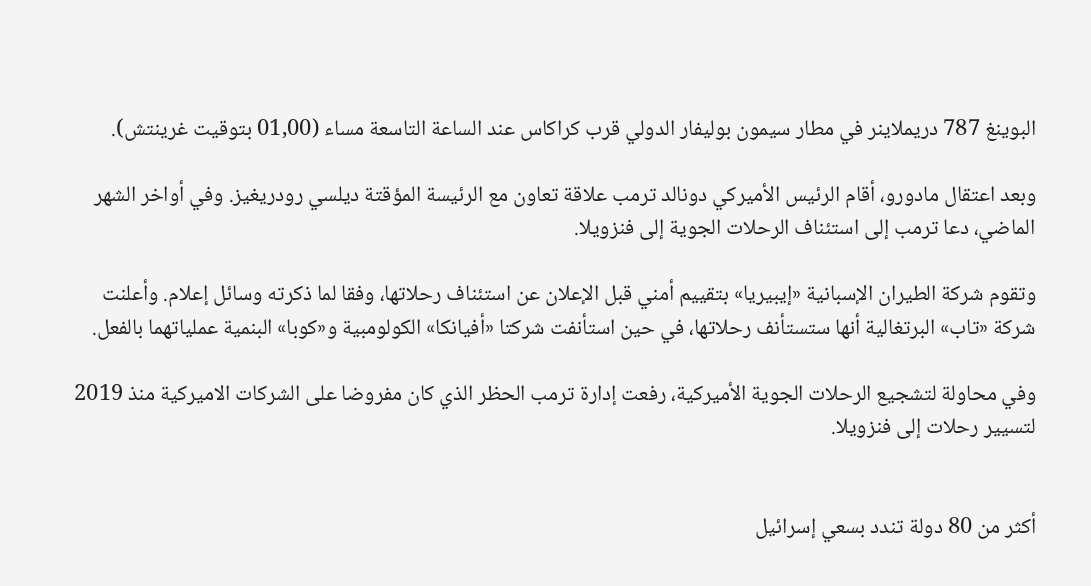البوينغ 787 دريملاينر في مطار سيمون بوليفار الدولي قرب كراكاس عند الساعة التاسعة مساء (01,00 بتوقيت غرينتش).

وبعد اعتقال مادورو، أقام الرئيس الأميركي دونالد ترمب علاقة تعاون مع الرئيسة المؤقتة ديلسي رودريغيز. وفي أواخر الشهر الماضي، دعا ترمب إلى استئناف الرحلات الجوية إلى فنزويلا.

وتقوم شركة الطيران الإسبانية «إيبيريا» بتقييم أمني قبل الإعلان عن استئناف رحلاتها، وفقا لما ذكرته وسائل إعلام. وأعلنت شركة «تاب» البرتغالية أنها ستستأنف رحلاتها، في حين استأنفت شركتا «أفيانكا» الكولومبية و«كوبا» البنمية عملياتهما بالفعل.

وفي محاولة لتشجيع الرحلات الجوية الأميركية، رفعت إدارة ترمب الحظر الذي كان مفروضا على الشركات الاميركية منذ 2019 لتسيير رحلات إلى فنزويلا.


أكثر من 80 دولة تندد بسعي إسرائيل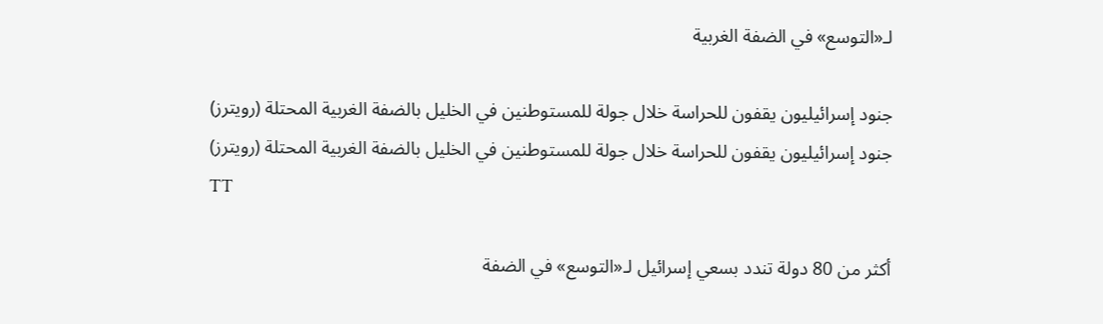لـ«التوسع» في الضفة الغربية

جنود إسرائيليون يقفون للحراسة خلال جولة للمستوطنين في الخليل بالضفة الغربية المحتلة (رويترز)
جنود إسرائيليون يقفون للحراسة خلال جولة للمستوطنين في الخليل بالضفة الغربية المحتلة (رويترز)
TT

أكثر من 80 دولة تندد بسعي إسرائيل لـ«التوسع» في الضفة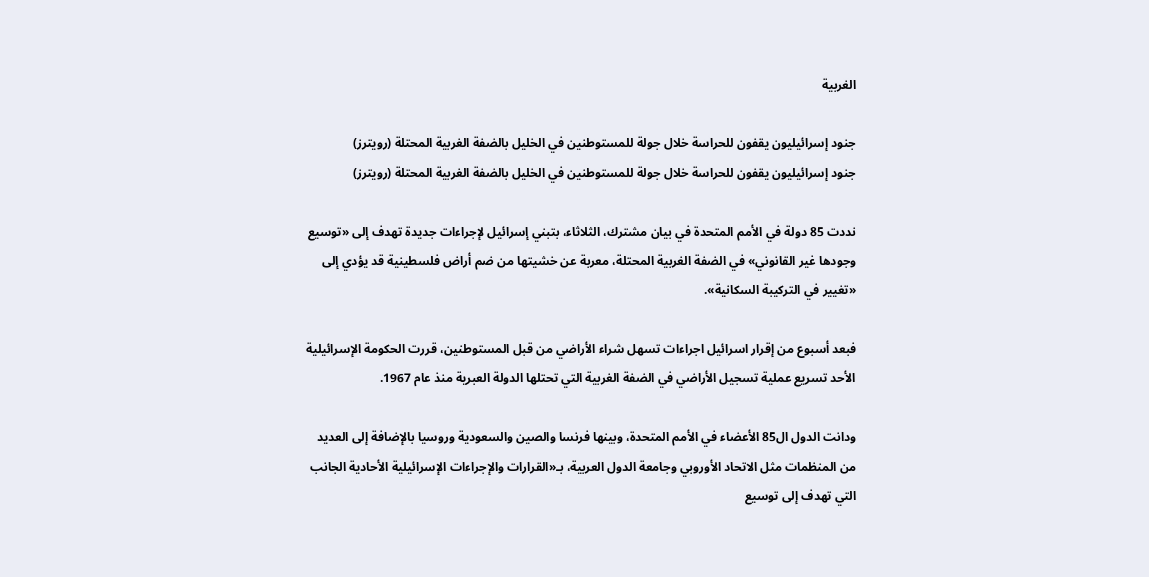الغربية

جنود إسرائيليون يقفون للحراسة خلال جولة للمستوطنين في الخليل بالضفة الغربية المحتلة (رويترز)
جنود إسرائيليون يقفون للحراسة خلال جولة للمستوطنين في الخليل بالضفة الغربية المحتلة (رويترز)

نددت 85 دولة في الأمم المتحدة في بيان مشترك، الثلاثاء، بتبني إسرائيل لإجراءات جديدة تهدف إلى «توسيع وجودها غير القانوني» في الضفة الغربية المحتلة، معربة عن خشيتها من ضم أراض فلسطينية قد يؤدي إلى «تغيير في التركيبة السكانية».

فبعد أسبوع من إقرار اسرائيل اجراءات تسهل شراء الأراضي من قبل المستوطنين، قررت الحكومة الإسرائيلية الأحد تسريع عملية تسجيل الأراضي في الضفة الغربية التي تحتلها الدولة العبرية منذ عام 1967.

ودانت الدول ال85 الأعضاء في الأمم المتحدة، وبينها فرنسا والصين والسعودية وروسيا بالإضافة إلى العديد من المنظمات مثل الاتحاد الأوروبي وجامعة الدول العربية، بـ«القرارات والإجراءات الإسرائيلية الأحادية الجانب التي تهدف إلى توسيع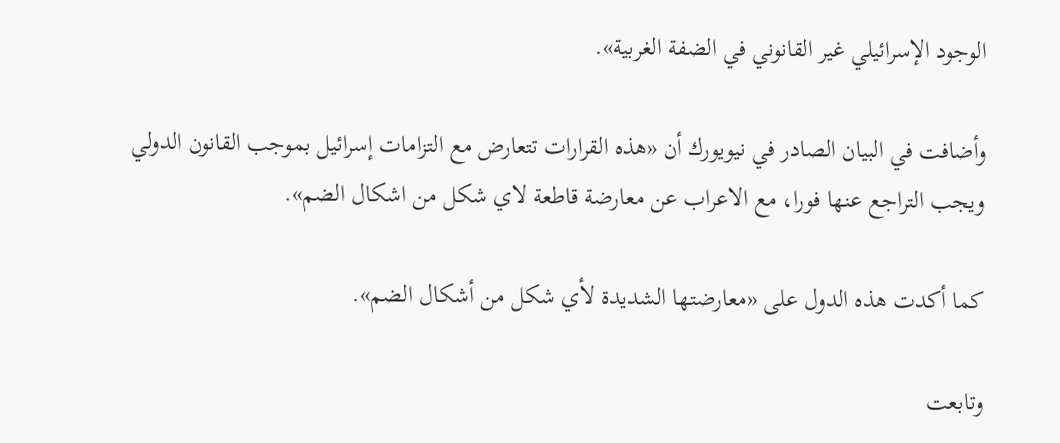الوجود الإسرائيلي غير القانوني في الضفة الغربية».

وأضافت في البيان الصادر في نيويورك أن «هذه القرارات تتعارض مع التزامات إسرائيل بموجب القانون الدولي ويجب التراجع عنها فورا، مع الاعراب عن معارضة قاطعة لاي شكل من اشكال الضم».

كما أكدت هذه الدول على «معارضتها الشديدة لأي شكل من أشكال الضم».

وتابعت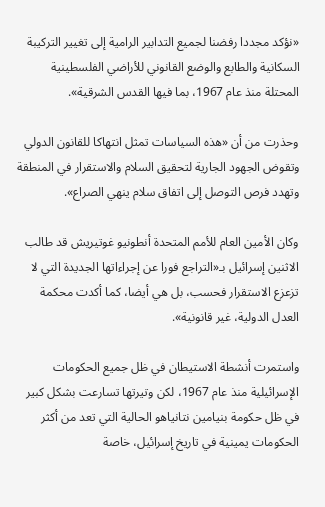«نؤكد مجددا رفضنا لجميع التدابير الرامية إلى تغيير التركيبة السكانية والطابع والوضع القانوني للأراضي الفلسطينية المحتلة منذ عام 1967، بما فيها القدس الشرقية».

وحذرت من أن «هذه السياسات تمثل انتهاكا للقانون الدولي وتقوض الجهود الجارية لتحقيق السلام والاستقرار في المنطقة وتهدد فرص التوصل إلى اتفاق سلام ينهي الصراع».

وكان الأمين العام للأمم المتحدة أنطونيو غوتيريش قد طالب الاثنين إسرائيل بـ«التراجع فورا عن إجراءاتها الجديدة التي لا تزعزع الاستقرار فحسب، بل هي أيضا، كما أكدت محكمة العدل الدولية، غير قانونية».

واستمرت أنشطة الاستيطان في ظل جميع الحكومات الإسرائيلية منذ عام 1967، لكن وتيرتها تسارعت بشكل كبير في ظل حكومة بنيامين نتانياهو الحالية التي تعد من أكثر الحكومات يمينية في تاريخ إسرائيل، خاصة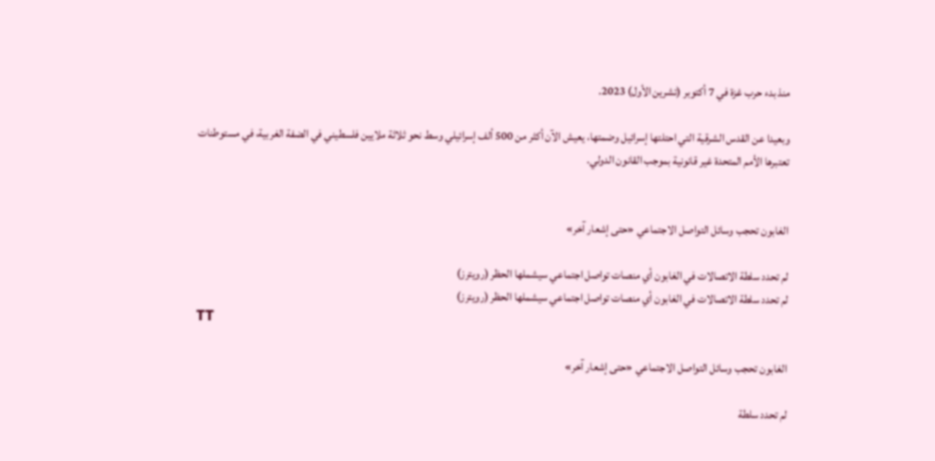منذ بدء حرب غزة في 7 أكتوبر (تشرين الأول) 2023.

وبعيدا عن القدس الشرقية التي احتلتها إسرائيل وضمتها، يعيش الآن أكثر من 500 ألف إسرائيلي وسط نحو ثلاثة ملايين فلسطيني في الضفة الغربية، في مستوطنات تعتبرها الأمم المتحدة غير قانونية بموجب القانون الدولي.


الغابون تحجب وسائل التواصل الاجتماعي «حتى إشعار آخر»

لم تحدد سلطة الاتصالات في الغابون أي منصات تواصل اجتماعي سيشملها الحظر (رويترز)
لم تحدد سلطة الاتصالات في الغابون أي منصات تواصل اجتماعي سيشملها الحظر (رويترز)
TT

الغابون تحجب وسائل التواصل الاجتماعي «حتى إشعار آخر»

لم تحدد سلطة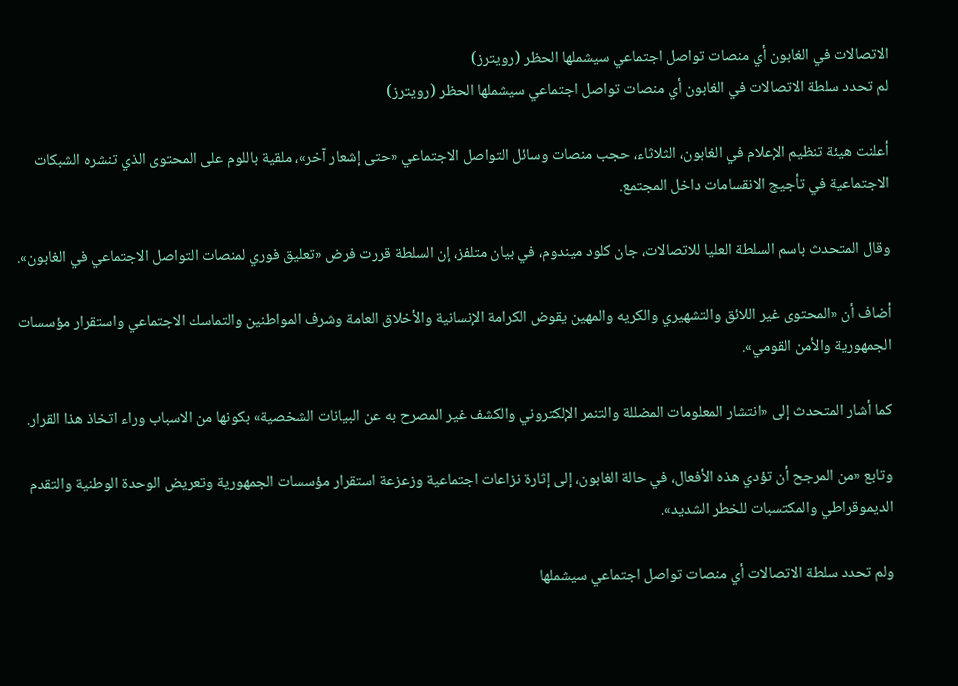الاتصالات في الغابون أي منصات تواصل اجتماعي سيشملها الحظر (رويترز)
لم تحدد سلطة الاتصالات في الغابون أي منصات تواصل اجتماعي سيشملها الحظر (رويترز)

أعلنت هيئة تنظيم الإعلام في الغابون، الثلاثاء، حجب منصات وسائل التواصل الاجتماعي «حتى إشعار آخر»، ملقية باللوم على المحتوى الذي تنشره الشبكات الاجتماعية في تأجيج الانقسامات داخل المجتمع.

وقال المتحدث باسم السلطة العليا للاتصالات، جان كلود ميندوم، في بيان متلفز، إن السلطة قررت فرض «تعليق فوري لمنصات التواصل الاجتماعي في الغابون».

أضاف أن «المحتوى غير اللائق والتشهيري والكريه والمهين يقوض الكرامة الإنسانية والأخلاق العامة وشرف المواطنين والتماسك الاجتماعي واستقرار مؤسسات الجمهورية والأمن القومي».

كما أشار المتحدث إلى «انتشار المعلومات المضللة والتنمر الإلكتروني والكشف غير المصرح به عن البيانات الشخصية» بكونها من الاسباب وراء اتخاذ هذا القرار.

وتابع «من المرجح أن تؤدي هذه الأفعال، في حالة الغابون، إلى إثارة نزاعات اجتماعية وزعزعة استقرار مؤسسات الجمهورية وتعريض الوحدة الوطنية والتقدم الديموقراطي والمكتسبات للخطر الشديد».

ولم تحدد سلطة الاتصالات أي منصات تواصل اجتماعي سيشملها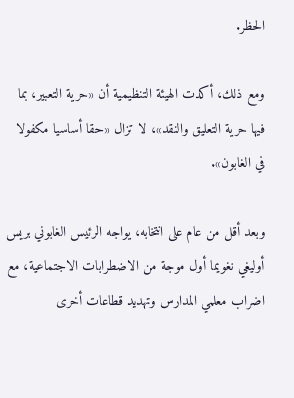الحظر.

ومع ذلك، أكدت الهيئة التنظيمية أن «حرية التعبير، بما فيها حرية التعليق والنقد»، لا تزال «حقا أساسيا مكفولا في الغابون».

وبعد أقل من عام على انتخابه، يواجه الرئيس الغابوني بريس أوليغي نغويما أول موجة من الاضطرابات الاجتماعية، مع اضراب معلمي المدارس وتهديد قطاعات أخرى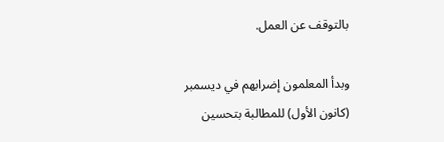بالتوقف عن العمل.

وبدأ المعلمون إضرابهم في ديسمبر (كانون الأول) للمطالبة بتحسين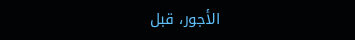الأجور، قبل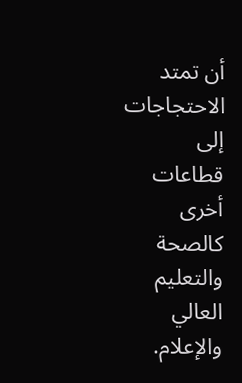أن تمتد الاحتجاجات إلى قطاعات أخرى كالصحة والتعليم العالي والإعلام.